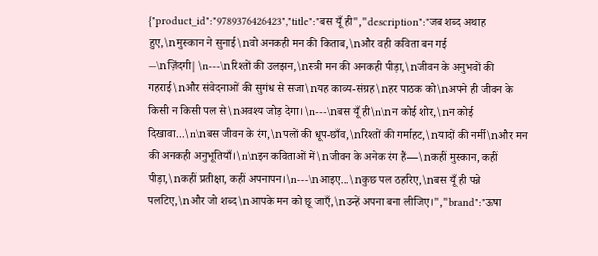{"product_id":"9789376426423","title":"बस यूँ ही","description":"जब शब्द अथाह हुए,\nमुस्कान ने सुनाई\nवो अनकही मन की किताब,\nऔर वही कविता बन गई —\nज़िंदगी|\n---\nरिश्तों की उलझन,\nस्त्री मन की अनकही पीड़ा,\nजीवन के अनुभवों की गहराई\nऔर संवेदनाओं की सुगंध से सजा\nयह काव्य-संग्रह\nहर पाठक को\nअपने ही जीवन के किसी न किसी पल से\nअवश्य जोड़ देगा।\n---\nबस यूँ ही\n\nन कोई शोर,\nन कोई दिखावा...\n\nबस जीवन के रंग,\nपलों की धूप-छाँव,\nरिश्तों की गर्माहट,\nयादों की नर्मी\nऔर मन की अनकही अनुभूतियाँ।\n\nइन कविताओं में\nजीवन के अनेक रंग हैं—\nकहीं मुस्कान, कहीं पीड़ा,\nकहीं प्रतीक्षा, कहीं अपनापन।\n---\nआइए...\nकुछ पल ठहरिए,\nबस यूँ ही पन्ने पलटिए,\nऔर जो शब्द\nआपके मन को छू जाएँ,\nउन्हें अपना बना लीजिए।","brand":"ऊषा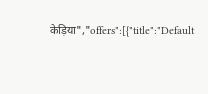केड़िया","offers":[{"title":"Default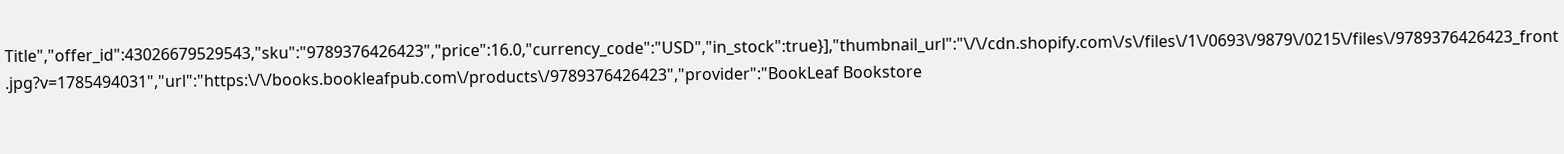Title","offer_id":43026679529543,"sku":"9789376426423","price":16.0,"currency_code":"USD","in_stock":true}],"thumbnail_url":"\/\/cdn.shopify.com\/s\/files\/1\/0693\/9879\/0215\/files\/9789376426423_front.jpg?v=1785494031","url":"https:\/\/books.bookleafpub.com\/products\/9789376426423","provider":"BookLeaf Bookstore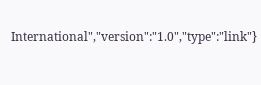International","version":"1.0","type":"link"}